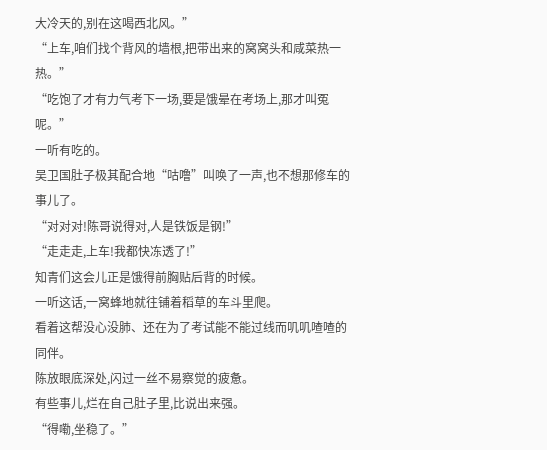大冷天的,别在这喝西北风。”
“上车,咱们找个背风的墙根,把带出来的窝窝头和咸菜热一热。”
“吃饱了才有力气考下一场,要是饿晕在考场上,那才叫冤呢。”
一听有吃的。
吴卫国肚子极其配合地“咕噜”叫唤了一声,也不想那修车的事儿了。
“对对对!陈哥说得对,人是铁饭是钢!”
“走走走,上车!我都快冻透了!”
知青们这会儿正是饿得前胸贴后背的时候。
一听这话,一窝蜂地就往铺着稻草的车斗里爬。
看着这帮没心没肺、还在为了考试能不能过线而叽叽喳喳的同伴。
陈放眼底深处,闪过一丝不易察觉的疲惫。
有些事儿,烂在自己肚子里,比说出来强。
“得嘞,坐稳了。”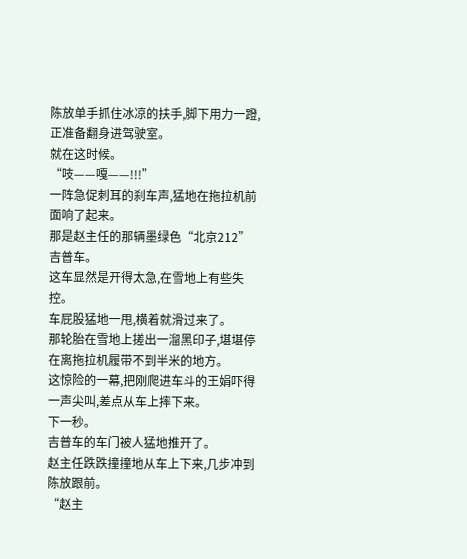陈放单手抓住冰凉的扶手,脚下用力一蹬,正准备翻身进驾驶室。
就在这时候。
“吱——嘎——!!!”
一阵急促刺耳的刹车声,猛地在拖拉机前面响了起来。
那是赵主任的那辆墨绿色“北京212”吉普车。
这车显然是开得太急,在雪地上有些失控。
车屁股猛地一甩,横着就滑过来了。
那轮胎在雪地上搓出一溜黑印子,堪堪停在离拖拉机履带不到半米的地方。
这惊险的一幕,把刚爬进车斗的王娟吓得一声尖叫,差点从车上摔下来。
下一秒。
吉普车的车门被人猛地推开了。
赵主任跌跌撞撞地从车上下来,几步冲到陈放跟前。
“赵主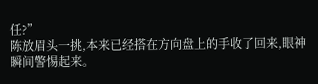任?”
陈放眉头一挑,本来已经搭在方向盘上的手收了回来,眼神瞬间警惕起来。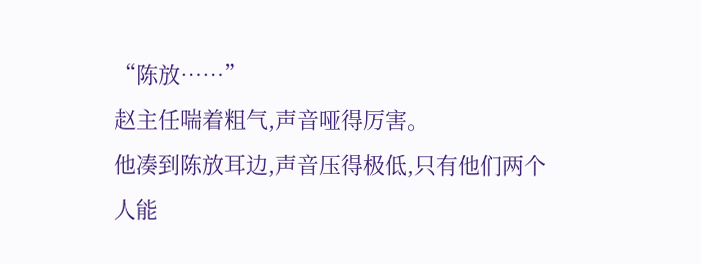“陈放……”
赵主任喘着粗气,声音哑得厉害。
他凑到陈放耳边,声音压得极低,只有他们两个人能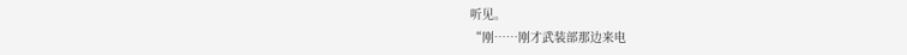听见。
“刚……刚才武装部那边来电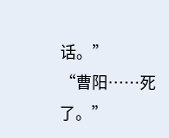话。”
“曹阳……死了。”